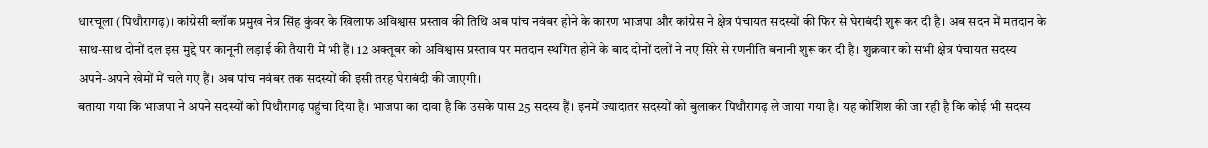धारचूला (पिथौरागढ़)। कांग्रेसी ब्लॉक प्रमुख नेत्र सिंह कुंवर के खिलाफ अविश्वास प्रस्ताव की तिथि अब पांच नवंबर होने के कारण भाजपा और कांग्रेस ने क्षेत्र पंचायत सदस्यों की फिर से घेराबंदी शुरू कर दी है। अब सदन में मतदान के साथ-साथ दोनों दल इस मुद्दे पर कानूनी लड़ाई की तैयारी में भी हैं। 12 अक्तूबर को अविश्वास प्रस्ताव पर मतदान स्थगित होने के बाद दोनों दलों ने नए सिरे से रणनीति बनानी शुरू कर दी है। शुक्रवार को सभी क्षेत्र पंचायत सदस्य अपने-अपने खेमों में चले गए हैं। अब पांच नवंबर तक सदस्यों की इसी तरह घेराबंदी की जाएगी।
बताया गया कि भाजपा ने अपने सदस्यों को पिथौरागढ़ पहुंचा दिया है। भाजपा का दावा है कि उसके पास 25 सदस्य हैं। इनमें ज्यादातर सदस्यों को बुलाकर पिथौरागढ़ ले जाया गया है। यह कोशिश की जा रही है कि कोई भी सदस्य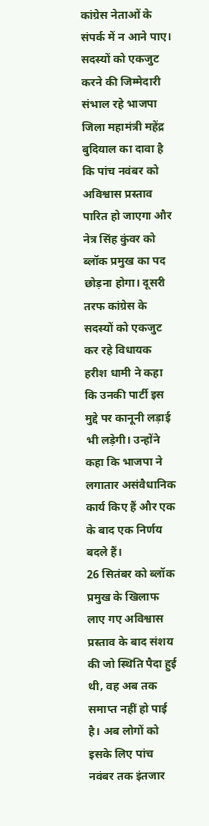कांग्रेस नेताओं के संपर्क में न आने पाए। सदस्यों को एकजुट करने की जिम्मेदारी संभाल रहे भाजपा जिला महामंत्री महेंद्र बुदियाल का दावा है कि पांच नवंबर को अविश्वास प्रस्ताव पारित हो जाएगा और नेत्र सिंह कुंवर को ब्लॉक प्रमुख का पद छोड़ना होगा। दूसरी तरफ कांग्रेस के सदस्यों को एकजुट कर रहे विधायक हरीश धामी ने कहा कि उनकी पार्टी इस मुद्दे पर कानूनी लड़ाई भी लड़ेगी। उन्होंने कहा कि भाजपा ने लगातार असंवैधानिक कार्य किए हैं और एक के बाद एक निर्णय बदले हैं।
26 सितंबर को ब्लॉक प्रमुख के खिलाफ लाए गए अविश्वास प्रस्ताव के बाद संशय की जो स्थिति पैदा हुई थी, वह अब तक समाप्त नहीं हो पाई है। अब लोगों को इसके लिए पांच नवंबर तक इंतजार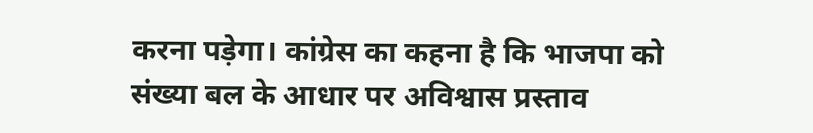करना पड़ेगा। कांग्रेस का कहना है कि भाजपा को संख्या बल के आधार पर अविश्वास प्रस्ताव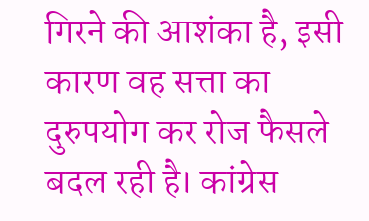गिरने की आशंका है, इसी कारण वह सत्ता का दुरुपयोग कर रोज फैसले बदल रही है। कांग्रेस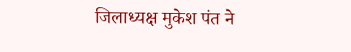जिलाध्यक्ष मुकेश पंत ने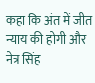कहा कि अंत में जीत न्याय की होगी और नेत्र सिंह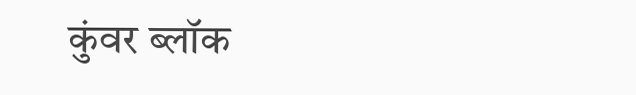कुंवर ब्लॉक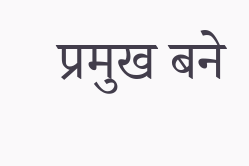प्रमुख बने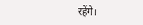रहेंगे।